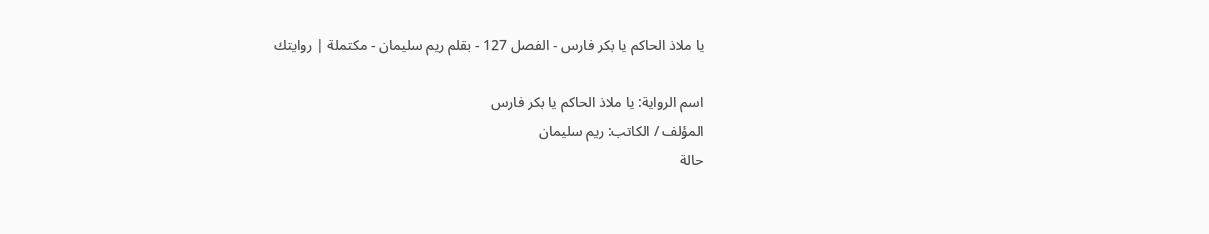يا ملاذ الحاكم يا بكر فارس - الفصل 127 - بقلم ريم سليمان - مكتملة | روايتك

اسم الرواية: يا ملاذ الحاكم يا بكر فارس
المؤلف / الكاتب: ريم سليمان
حالة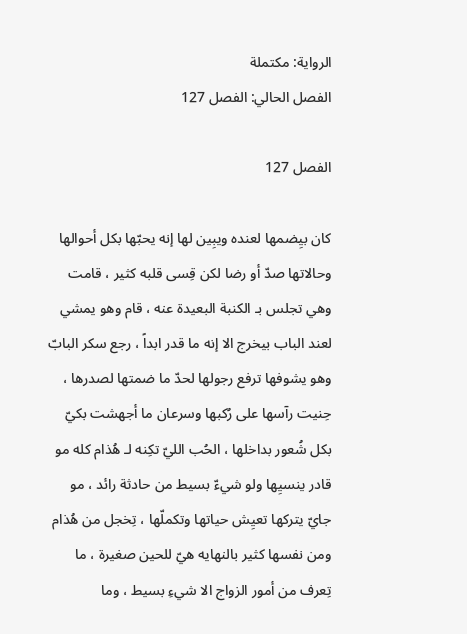الرواية: مكتملة
الفصل الحالي: الفصل 127

الفصل 127

كان بيِضمها لعنده ويبِين لها إنه يحبّها بكل أحوالها وحالاتها صدّ أو رضا لكن قِسى قلبه كثير ، قامت وهي تجلس بـ الكنبة البعيدة عنه ، قام وهو يمشي لعند الباب بيخرج الا إنه ما قدر ابداً ، رجع سكر البابّ وهو يشوفها ترفع رجولها لحدّ ما ضمتها لصدرها ، حِنيت رآسها على رُكبها وسرعان ما أجهشت بكيّ بكل شُعور بداخلها ، الحُب الليّ تكِنه لـ هُذام كله مو قادر ينسيِها ولو شيءّ بسيط من حادثة رائد ، مو جايّ يتركها تعيِش حياتها وتكملّها ، تِخجل من هُذام ومن نفسها كثير بالنهايه هيّ للحين صغيرة ، ما تِعرف من أمور الزواج الا شيءِ بسيط ، وما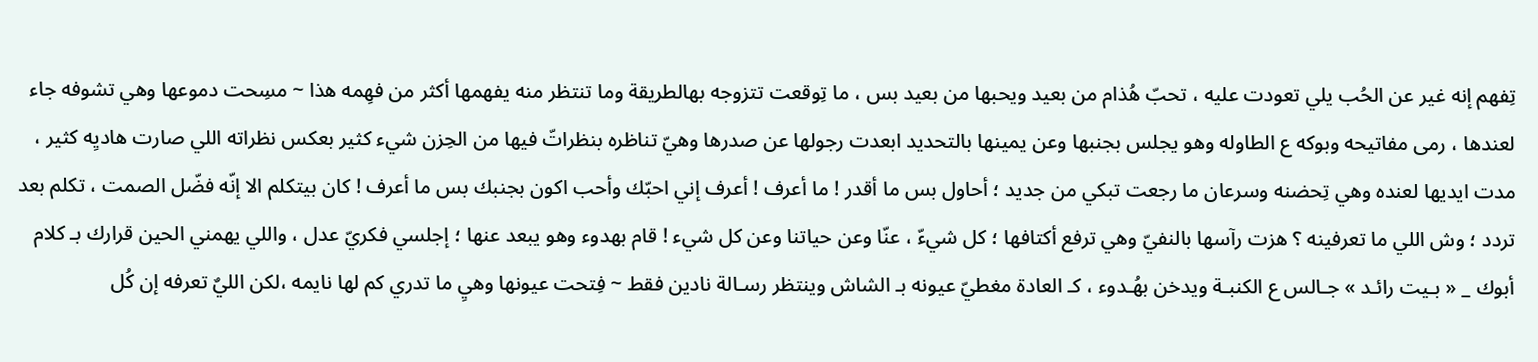تِفهم إنه غير عن الحُب يلي تعودت عليه ، تحبّ هُذام من بعيد ويحبها من بعيد بس ، ما تِوقعت تتزوجه بهالطريقة وما تنتظر منه يفهمها أكثر من فهِمه هذا ~ مسِحت دموعها وهي تشوفه جاء لعندها ، رمى مفاتيحه وبوكه ع الطاوله وهو يجلس بجنبها وعن يمينها بالتحديد ابعدت رجولها عن صدرها وهيّ تناظره بنظراتّ فيها من الحِزن شيء كثير بعكس نظراته اللي صارت هاديِه كثير ، مدت ايديها لعنده وهي تِحضنه وسرعان ما رجعت تبكي من جديد ؛ أحاول بس ما أقدر ! ما أعرف ! أعرف إني احبّك وأحب اكون بجنبك بس ما أعرف ! كان بيتكلم الا إنّه فضّل الصمت ، تكلم بعد تردد ؛ وش اللي ما تعرفينه ؟ هزت رآسها بالنفيّ وهي ترفع أكتافها ؛ كل شيءّ ، عنّا وعن حياتنا وعن كل شيء ! قام بهدوء وهو يبعد عنها ؛ إجلسي فكريّ عدل ، واللي يهمني الحين قرارك بـ كلام أبوك _ « بـيت رائـد » جـالس ع الكنبـة ويدخن بهُـدوء ، كـ العادة مغطيّ عيونه بـ الشاش وينتظر رسـالة نادين فقط ~ فِتحت عيونها وهيِ ما تدري كم لها نايمه ،لكن الليٌ تعرفه إن كُل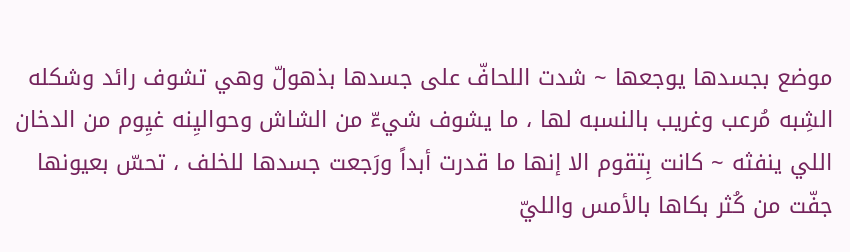موضع بجسدها يوجعها ~ شدت اللحافّ على جسدها بذهولّ وهي تشوف رائد وشكله الشِبه مُرعب وغريب بالنسبه لها ، ما يشوف شيءّ من الشاش وحواليِنه غيِوم من الدخان اللي ينفثه ~ كانت بِتقوم الا إنها ما قدرت أبداً ورَجعت جسدها للخلف ، تحسّ بعيونها جفّت من كُثر بكاها بالأمس والليّ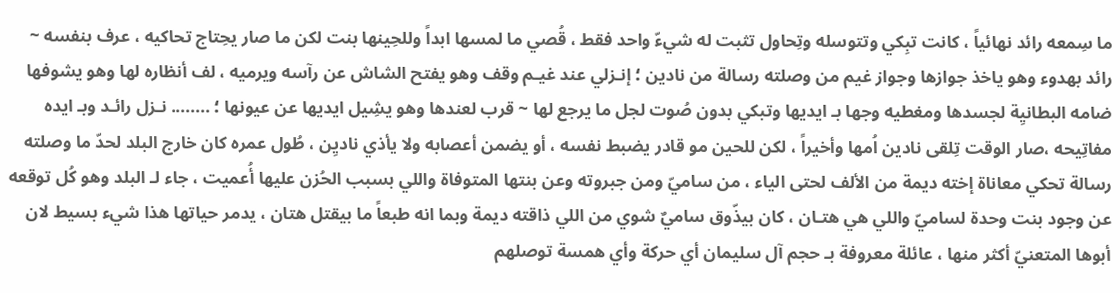ما سِمعه رائد نهائياً ، كانت تبِكي وتتوسله وتِحاول تثبت له شيءّ واحد فقط ، قُصي ما لمسها ابداً وللحِينها بنت لكن ما صار يحِتاج تحاكيه ، عرف بنفسه ~ رائد بهدوء وهو ياخذ جوازها وجواز غيم من وصلته رسالة من نادين ؛ إنـزلي عند غيـم وقف وهو يفتح الشاش عن رآسه ويرميه ، لف أنظاره لها وهو يشوفها ضامه البطانيِة لجسدها ومغطيه وجها بـ ايديها وتبكي بدون صُوت لجل ما يرجع لها ~ قرب لعندها وهو يشِيل ايديها عن عيونها ؛ ........ نـزل رائـد وبـ ايده مفاتِيحه ،صار الوقت تِلقى نادين اُمها وأخيراً ، لكن للحين مو قادر يضبط نفسه ، أو يضمن أعصابه ولا يأذي ناديِن ، طُول عمره كان خارج البلد لحدّ ما وصلته رسالة تحكي معاناة إخته ديمة من الألف لحتى الياء ، من ساميّ ومن جبروته وعن بنتها المتوفاة واللي بسبب الحُزن عليها أُعميت ، جاء لـ البلد وهو كُل توقعه عن وجود بنت وحدة لساميّ واللي هي هتـان ، كان بيذّوق ساميٌ شوي من اللي ذاقته ديمة وبما انه طبعاً ما بيقتل هتان ، يدمر حياتها هذا شيء بسيط لان أبوها المتعنيّ أكثر منها ، عائلة معروفة بـ حجم آل سليمان أي حركة وأي همسة توصلهم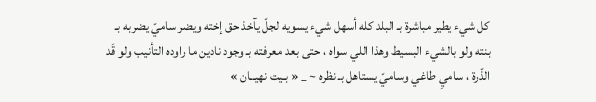كل شيء يطير مباشرة بـ البلد كله أسهل شيء يسويه لجلّ يآخذ حق إخته ويضر ساميّ يضربه بـ بنته ولو بالشيء البسيط وهذا اللي سواه ، حتى بعد معرفته بـ وجود نادين ما راوده التأنيب ولو قَد الذّرة ، ساميِ طاغي وساميّ يستاهل بـ نظره ~ _ « بـيت نهيــان »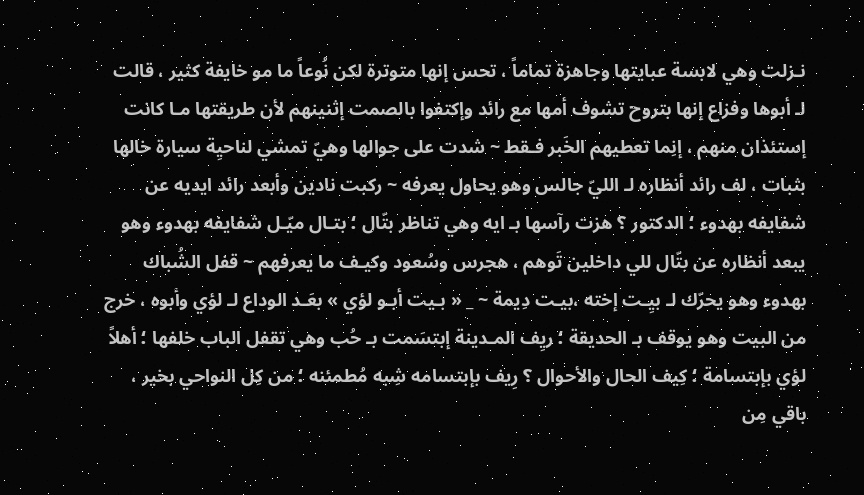نـزلت وهي لابسة عبايتها وجاهزة تماماً ، تحس إنها متوترة لكن نُوعاً ما مو خايفة كثير ، قالت لـ أبوها وفزاع إنها بتروح تشوف أمها مع رائد وإكتفوا بالصمت إثنينهم لأن طريقتها مـا كانت إستئذان منهم ، إنِما تعطيهم الخَبر فـقط ~ شدت على جوالها وهيّ تمشي لناحيِة سيارة خالها بثبات ، لف رائد أنظاره لـ الليّ جالس وهو يحاول يعرفه ~ ركبت نادين وأبعد رائد ايديه عن شفايفه بهدوء ؛ الدكتور ؟ هزت رآسها بـ ايه وهي تناظر بتّال ؛ بتـال ميّـل شفايفه بهدوء وهو يبعد أنظاره عن بتّال للي داخلين تَوهم ، هجرس وسُعود وكيـف ما يعرفهم ~ قفل الشُباك بهدوء وهو يحرّك لـ بيِـت إخته ،بيـت دِيمة ~ _ « بـيت أبـو لؤي » بعَـد الوداع لـ لؤي وأبوه ، خرج من البيت وهو يوقف بـ الحديقة ؛ ريِف المـدينة إبتسَمت بـ حُب وهي تقفل الباب خلفها ؛ أهلاً لؤي بإبتسامة ؛ كِيف الحال والأحوال ؟ رِيف بإبتسامه شِبه مُطمئنه ؛ من كِل النواحي بخير ، باقي مِن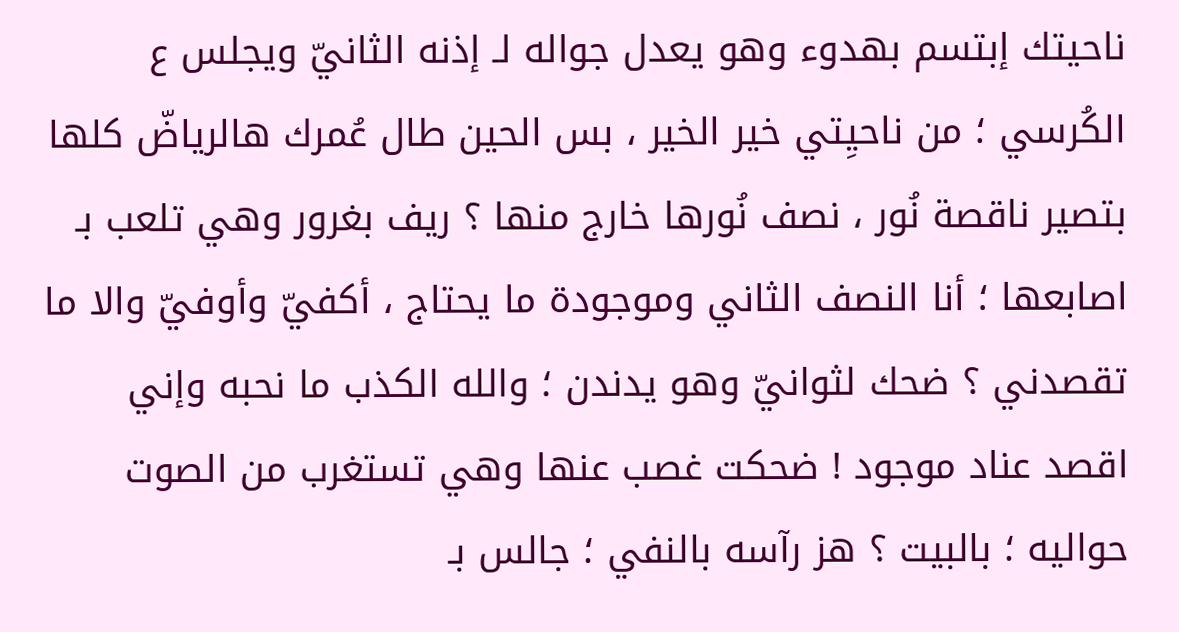ناحيتك إبتسم بهدوء وهو يعدل جواله لـ إذنه الثانيّ ويجلس ع الكُرسي ؛ من ناحيِتي خير الخير ، بس الحين طال عُمرك هالرياضّ كلها بتصير ناقصة نُور ، نصف نُورها خارج منها ؟ ريف بغرور وهي تلعب بـ اصابعها ؛ أنا النصف الثاني وموجودة ما يحتاج ، أكفيّ وأوفيّ والا ما تقصدني ؟ ضحك لثوانيّ وهو يدندن ؛ والله الكذب ما نحبه وإني اقصد عناد موجود ! ضحكت غصب عنها وهي تستغرب من الصوت حواليه ؛ بالبيت ؟ هز رآسه بالنفي ؛ جالس بـ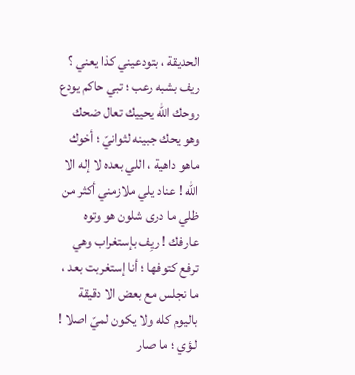الحديقة ، بتودعيني كذا يعني ؟ ريف بشبه رعب ؛ تبي حاكم يودع روحك الله يحييك تعال ضحك وهو يحك جبينه لثوانيّ ؛ أخوك ماهو داهية ، اللي بعده لا إله الا الله ! عناد يلي ملازمني أكثر من ظلي ما درى شلون هو وتوه عارفك ! ريِف بإستغراب وهي ترفع كتوفها ؛ أنا إستغربت بعد ، ما نجلس مع بعض الا دقيقة باليوم كله ولا يكون لميّ اصلا ! لـؤي ؛ ما صار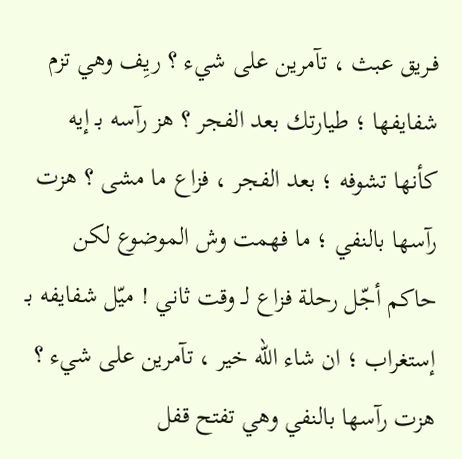فـريق عبث ، تآمرين على شيء ؟ ريِف وهي تزم شفايفها ؛ طيارتك بعد الفجر ؟ هز رآسه بـ إيه كأنها تشوفه ؛ بعد الفجر ، فزاع ما مشى ؟ هزت رآسها بالنفي ؛ ما فهمت وش الموضوع لكن حاكم أجّل رحلة فزاع لـ وقت ثاني ! ميّل شفايفه بـ إستغراب ؛ ان شاء الله خير ، تآمرين على شيء ؟ هزت رآسها بالنفي وهي تفتح قفل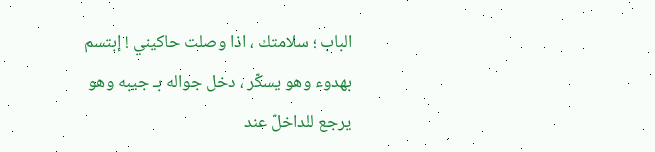الباب ؛ سلامتك ، اذا وصلت حاكيني ! إبتسم بهدوء وهو يسكّر ، دخل جواله بـ جيبه وهو يرجع للداخلّ عند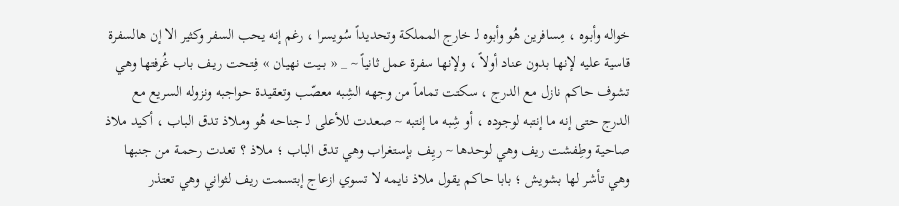خواله وأبـوه ، مِسافرين هُو وأبوه لـ خارج المملكة وتحديداً سُويسرا ، رغم إنه يحب السفر وكثير الا إن هالسفرة قاسية عليه لإنها بدون عناد أولاً ، ولإنها سفرة عمل ثانياً ~ _ « بــيت نهيـان » فِـتحت ريـف باب غُرفتها وهي تشوف حاكم نازل مع الدرج ، سكتت تماماً من وجهه الشِبه معصّب وتعقيدة حواجبه ونزوله السريع مع الدرج حتى إنه ما إنتبه لوجوده ، أو شِبه ما إنتبه ~ صعدت للأعلى لـ جناحه هُو ومـلاذ تدق الباب ، أكيد ملاذ صاحية وطِفشت ريف وهي لوحدها ~ ريِـف بإستغراب وهي تدق الباب ؛ مـلاذ ؟ تعدت رحمـة من جنبها وهي تأشر لها بشويش ؛ بابا حاكم يقول ملاذ نايمه لا تسوي ازعاج إبتسمت ريف لثواني وهي تعتذر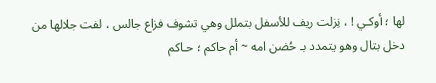لها ؛ أوكـي ! ، نِزلت ريف للأسفل بتملل وهي تشوف فزاع جالس ، لفت جلالها من دخل بتال وهو يتمدد بـ حُضن امه ~ أم حاكم ؛ حـاكم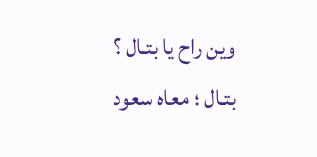وين راح يا بتـال ؟ بتـال ؛ معاه سعود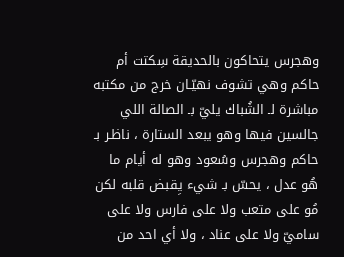وهجرس يتحاكون بالحديقة سِكتت أم حاكم وهي تشوف نهيّـان خرج من مكتبه مباشرة لـ الشُباك يليّ بـ الصالة اللي جالسين فيها وهو يبعد الستارة ، ناظـر بـ حاكم وهجرس وسُعود وهو له أيام ما هُو عدل ، يحسّ بـ شيء يِقبض قلبه لكن مُو على متعب ولا على فارس ولا على ساميّ ولا على عناد ، ولا أي احد من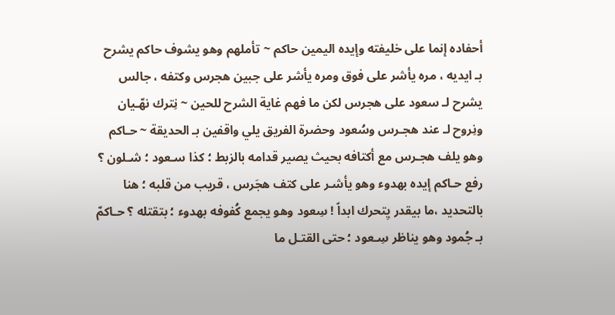أحفاده إنما على خليفته وإيده اليمين حاكم ~ تأملهم وهو يشوف حاكم يشرح بـ ايديه ، مره يأشر على فوق ومره يأشر على جبين هجرس وكتفه ، جالس يشرح لـ سعود على هجرس لكن ما فهم غاية الشرح للحين ~ نِترك نهّـيان ونِروح لـ عند هجـرس وسُعود وحضرة الفريق يلي واقفين بـ الحديقة ~ حـاكم وهو يلف هجـرس مع أكتافه بحيث يصير قدامه بالزبط ؛ كذا سـعود ؛ شـلون ؟ رفع حـاكم إيده بهدوء وهو يأشـر على كتف هجَرس ، قريب من قلبه ؛ هنا بالتحديد ،ما بيقدر يِتحرك ابداً ! سِعود وهو يجمع كُفوفه بهدوء ؛ بتقتله ؟ حـاكمّ بـ جُمود وهو يناظر سِـعود ؛ حتى القتـل ما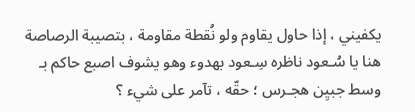يكفيني ، إذا حاول يقاوم ولو نُقطة مقاومة ، بتصيبة الرصاصة هنا يا سُـعود ناظره سِـعود بهدوء وهو يشوف اصبع حاكم بـ وسط جبيِن هجـرس ؛ حقّه ، تآمر على شيء ؟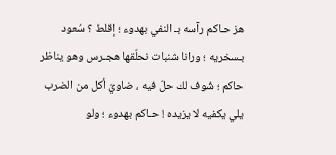هز حـاكم رآسه بـ النفي بهدوء ؛ إقلط ؟ سُعود بـسخريه ؛ ورانا شنبات نحلّقها هجـرس وهو يناظر حاكم ؛ شُوف لك حلّ فيه ، ضاويّ أكل من الضرب يلي يكفيه لا يزيده ! حـاكم بهدوء ؛ ولو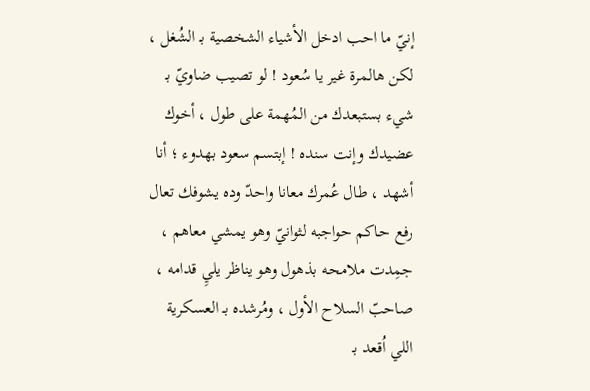إنيّ ما احب ادخل الأشياء الشخصية بـ الشُغل ، لكن هالمرة غير يا سُعود ! لو تصيب ضاويّ بـ شيء بستبعدك من المُهمة على طول ، أخوك عضيدك وإنت سنده ! إبتسم سعود بهدوء ؛ أنا أشهد ، طال عُمرك معانا واحدّ وده يشوفك تعال رفع حـاكم حواجبه لثوانيّ وهو يمشي معاهم ، جمِدت ملامحـه بذهول وهو يناظر يليِ قدامه ، صاحبّ السلاح الأول ، ومُرشده بـ العسكرية اللي اُقعد بـ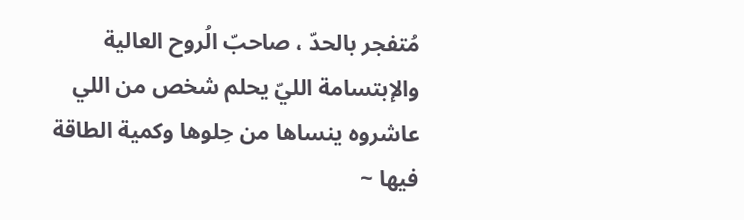مُتفجر بالحدّ ، صاحبّ الُروح العالية والإبتسامة الليّ يحلم شخص من اللي عاشروه ينساها من حِلوها وكمية الطاقة فيها ~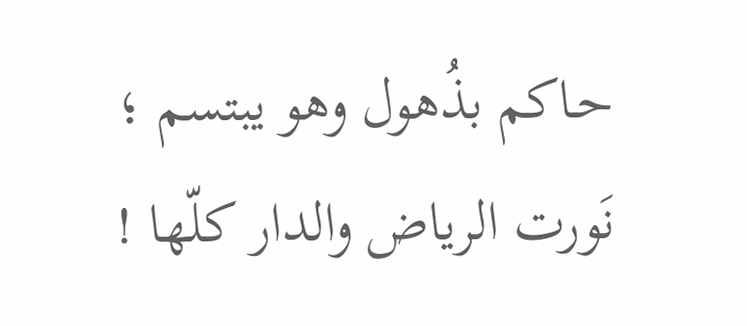حـاكم بذُهول وهو يبتسم ؛ نَورت الرياض والدار كلّها !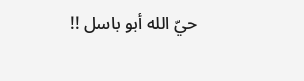حيّ الله أبو باسل !!